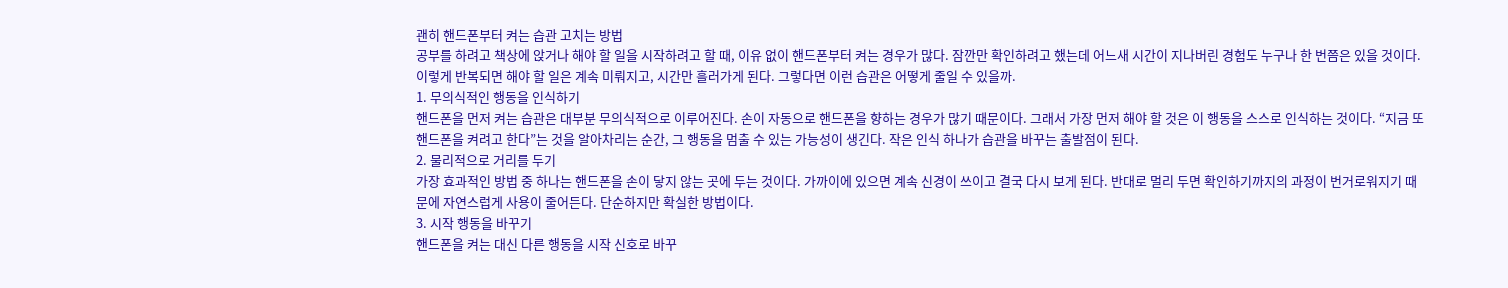괜히 핸드폰부터 켜는 습관 고치는 방법
공부를 하려고 책상에 앉거나 해야 할 일을 시작하려고 할 때, 이유 없이 핸드폰부터 켜는 경우가 많다. 잠깐만 확인하려고 했는데 어느새 시간이 지나버린 경험도 누구나 한 번쯤은 있을 것이다. 이렇게 반복되면 해야 할 일은 계속 미뤄지고, 시간만 흘러가게 된다. 그렇다면 이런 습관은 어떻게 줄일 수 있을까.
1. 무의식적인 행동을 인식하기
핸드폰을 먼저 켜는 습관은 대부분 무의식적으로 이루어진다. 손이 자동으로 핸드폰을 향하는 경우가 많기 때문이다. 그래서 가장 먼저 해야 할 것은 이 행동을 스스로 인식하는 것이다. “지금 또 핸드폰을 켜려고 한다”는 것을 알아차리는 순간, 그 행동을 멈출 수 있는 가능성이 생긴다. 작은 인식 하나가 습관을 바꾸는 출발점이 된다.
2. 물리적으로 거리를 두기
가장 효과적인 방법 중 하나는 핸드폰을 손이 닿지 않는 곳에 두는 것이다. 가까이에 있으면 계속 신경이 쓰이고 결국 다시 보게 된다. 반대로 멀리 두면 확인하기까지의 과정이 번거로워지기 때문에 자연스럽게 사용이 줄어든다. 단순하지만 확실한 방법이다.
3. 시작 행동을 바꾸기
핸드폰을 켜는 대신 다른 행동을 시작 신호로 바꾸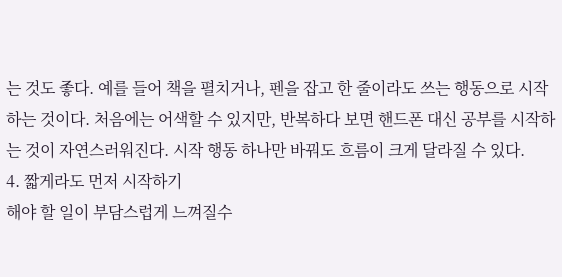는 것도 좋다. 예를 들어 책을 펼치거나, 펜을 잡고 한 줄이라도 쓰는 행동으로 시작하는 것이다. 처음에는 어색할 수 있지만, 반복하다 보면 핸드폰 대신 공부를 시작하는 것이 자연스러워진다. 시작 행동 하나만 바꿔도 흐름이 크게 달라질 수 있다.
4. 짧게라도 먼저 시작하기
해야 할 일이 부담스럽게 느껴질수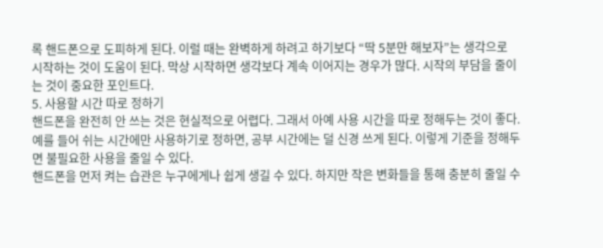록 핸드폰으로 도피하게 된다. 이럴 때는 완벽하게 하려고 하기보다 “딱 5분만 해보자”는 생각으로 시작하는 것이 도움이 된다. 막상 시작하면 생각보다 계속 이어지는 경우가 많다. 시작의 부담을 줄이는 것이 중요한 포인트다.
5. 사용할 시간 따로 정하기
핸드폰을 완전히 안 쓰는 것은 현실적으로 어렵다. 그래서 아예 사용 시간을 따로 정해두는 것이 좋다. 예를 들어 쉬는 시간에만 사용하기로 정하면, 공부 시간에는 덜 신경 쓰게 된다. 이렇게 기준을 정해두면 불필요한 사용을 줄일 수 있다.
핸드폰을 먼저 켜는 습관은 누구에게나 쉽게 생길 수 있다. 하지만 작은 변화들을 통해 충분히 줄일 수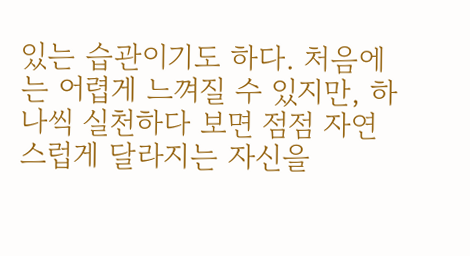있는 습관이기도 하다. 처음에는 어렵게 느껴질 수 있지만, 하나씩 실천하다 보면 점점 자연스럽게 달라지는 자신을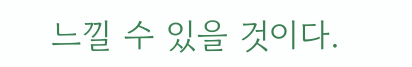느낄 수 있을 것이다.